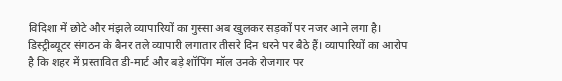विदिशा में छोटे और मंझले व्यापारियों का गुस्सा अब खुलकर सड़कों पर नजर आने लगा है। डिस्ट्रीब्यूटर संगठन के बैनर तले व्यापारी लगातार तीसरे दिन धरने पर बैठे हैं। व्यापारियों का आरोप है कि शहर में प्रस्तावित डी-मार्ट और बड़े शॉपिंग मॉल उनके रोजगार पर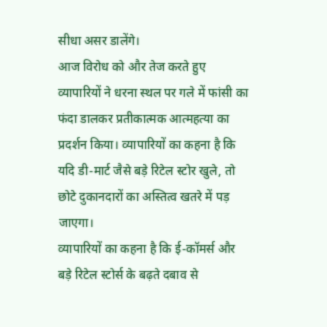सीधा असर डालेंगे।
आज विरोध को और तेज करते हुए व्यापारियों ने धरना स्थल पर गले में फांसी का फंदा डालकर प्रतीकात्मक आत्महत्या का प्रदर्शन किया। व्यापारियों का कहना है कि यदि डी-मार्ट जैसे बड़े रिटेल स्टोर खुले, तो छोटे दुकानदारों का अस्तित्व खतरे में पड़ जाएगा।
व्यापारियों का कहना है कि ई-कॉमर्स और बड़े रिटेल स्टोर्स के बढ़ते दबाव से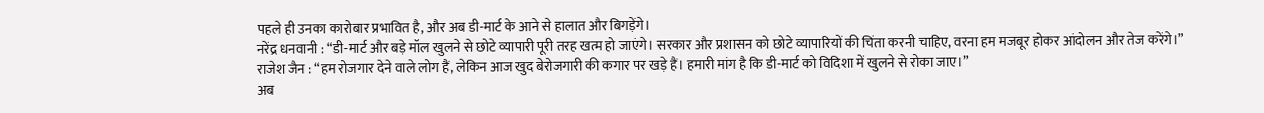पहले ही उनका कारोबार प्रभावित है, और अब डी-मार्ट के आने से हालात और बिगड़ेंगे।
नरेंद्र धनवानी : “डी-मार्ट और बड़े मॉल खुलने से छोटे व्यापारी पूरी तरह खत्म हो जाएंगे। सरकार और प्रशासन को छोटे व्यापारियों की चिंता करनी चाहिए, वरना हम मजबूर होकर आंदोलन और तेज करेंगे।”
राजेश जैन : “हम रोजगार देने वाले लोग हैं, लेकिन आज खुद बेरोजगारी की कगार पर खड़े हैं। हमारी मांग है कि डी-मार्ट को विदिशा में खुलने से रोका जाए।”
अब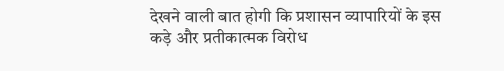देखने वाली बात होगी कि प्रशासन व्यापारियों के इस कड़े और प्रतीकात्मक विरोध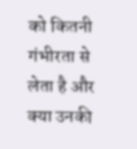को कितनी गंभीरता से लेता है और क्या उनकी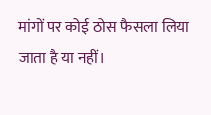मांगों पर कोई ठोस फैसला लिया जाता है या नहीं।